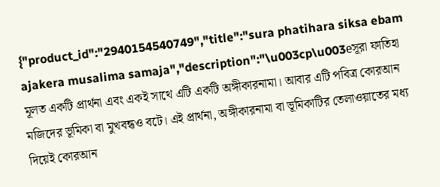{"product_id":"2940154540749","title":"sura phatihara siksa ebam ajakera musalima samaja","description":"\u003cp\u003eসূরা ফাতিহা মূলত একটি প্রার্থনা এবং একই সাথে এটি একটি অঙ্গীকারনামা। আবার এটি পবিত্র কোরআন মজিদের ভূমিকা বা মুখবন্ধও বটে। এই প্রার্থনা, অঙ্গীকারনামা বা ভূমিকাটির তেলাওয়াতের মধ্য দিয়েই কোরআন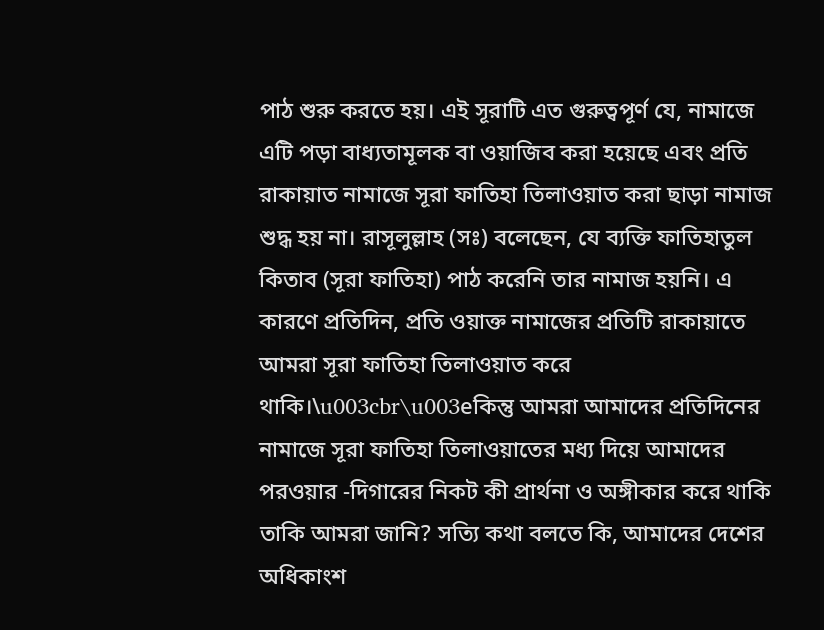পাঠ শুরু করতে হয়। এই সূরাটি এত গুরুত্বপূর্ণ যে, নামাজে এটি পড়া বাধ্যতামূলক বা ওয়াজিব করা হয়েছে এবং প্রতি রাকায়াত নামাজে সূরা ফাতিহা তিলাওয়াত করা ছাড়া নামাজ শুদ্ধ হয় না। রাসূলুল্লাহ (সঃ) বলেছেন, যে ব্যক্তি ফাতিহাতুল কিতাব (সূরা ফাতিহা) পাঠ করেনি তার নামাজ হয়নি। এ কারণে প্রতিদিন, প্রতি ওয়াক্ত নামাজের প্রতিটি রাকায়াতে আমরা সূরা ফাতিহা তিলাওয়াত করে থাকি।\u003cbr\u003eকিন্তু আমরা আমাদের প্রতিদিনের নামাজে সূরা ফাতিহা তিলাওয়াতের মধ্য দিয়ে আমাদের পরওয়ার -দিগারের নিকট কী প্রার্থনা ও অঙ্গীকার করে থাকি তাকি আমরা জানি? সত্যি কথা বলতে কি, আমাদের দেশের অধিকাংশ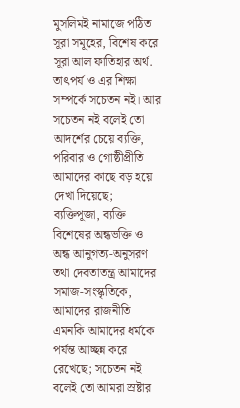মুসলিমই নামাজে পঠিত সূরা সমূহের, বিশেষ করে সূরা আল ফাতিহার অর্থ. তাৎপর্য ও এর শিক্ষা সম্পর্কে সচেতন নই। আর সচেতন নই বলেই তো আদর্শের চেয়ে ব্যক্তি, পরিবার ও গোষ্ঠীপ্রীতি আমাদের কাছে বড় হয়ে দেখা দিয়েছে; ব্যক্তিপূজা, ব্যক্তি বিশেষের অন্ধভক্তি ও অন্ধ আনুগত্য-অনুসরণ তথা দেবতাতন্ত্র আমাদের সমাজ-সংস্কৃতিকে, আমাদের রাজনীতি এমনকি আমাদের ধর্মকে পর্যন্ত আচ্ছন্ন করে রেখেছে; সচেতন নই বলেই তো আমরা স্রষ্টার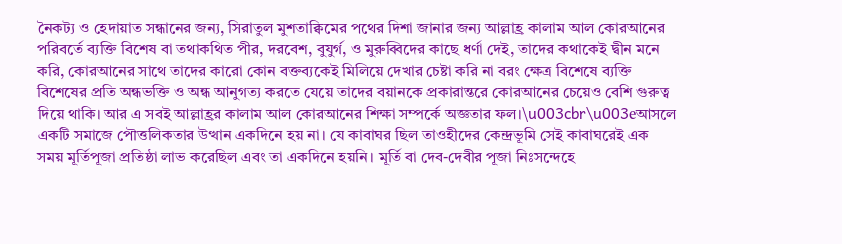নৈকট্য ও হেদায়াত সন্ধানের জন্য, সিরাতুল মুশতাক্বিমের পথের দিশা জানার জন্য আল্লাহ্র কালাম আল কোরআনের পরিবর্তে ব্যক্তি বিশেষ বা তথাকথিত পীর, দরবেশ, বুযুর্গ, ও মুরুব্বিদের কাছে ধর্ণা দেই, তাদের কথাকেই দ্বীন মনে করি, কোরআনের সাথে তাদের কারো কোন বক্তব্যকেই মিলিয়ে দেখার চেষ্টা করি না বরং ক্ষেত্র বিশেষে ব্যক্তি বিশেষের প্রতি অন্ধভক্তি ও অন্ধ আনুগত্য করতে যেয়ে তাদের বয়ানকে প্রকারান্তরে কোরআনের চেয়েও বেশি গুরুত্ব দিয়ে থাকি। আর এ সবই আল্লাহ্রর কালাম আল কোরআনের শিক্ষা সম্পর্কে অজ্ঞতার ফল।\u003cbr\u003eআসলে একটি সমাজে পৌত্তলিকতার উত্থান একদিনে হয় না। যে কাবাঘর ছিল তাওহীদের কেন্দ্রভূমি সেই কাবাঘরেই এক সময় মূর্তিপূজা প্রতিষ্ঠা লাভ করেছিল এবং তা একদিনে হয়নি। মূর্তি বা দেব-দেবীর পূজা নিঃসন্দেহে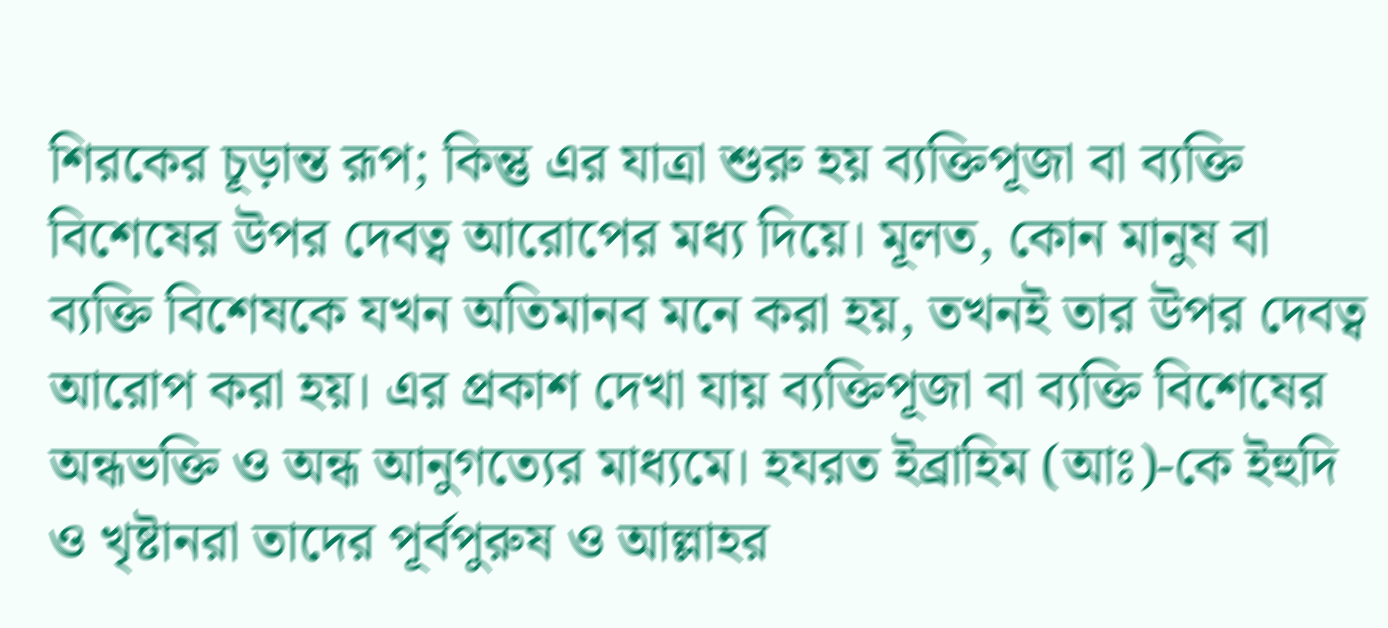শিরকের চূড়ান্ত রূপ; কিন্তু এর যাত্রা শুরু হয় ব্যক্তিপূজা বা ব্যক্তি বিশেষের উপর দেবত্ব আরোপের মধ্য দিয়ে। মূলত, কোন মানুষ বা ব্যক্তি বিশেষকে যখন অতিমানব মনে করা হয়, তখনই তার উপর দেবত্ব আরোপ করা হয়। এর প্রকাশ দেখা যায় ব্যক্তিপূজা বা ব্যক্তি বিশেষের অন্ধভক্তি ও অন্ধ আনুগত্যের মাধ্যমে। হযরত ইব্রাহিম (আঃ)-কে ইহুদি ও খৃষ্টানরা তাদের পূর্বপুরুষ ও আল্লাহর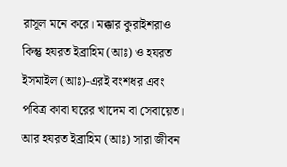রাসূল মনে করে। মক্কার কুরাইশরাও কিন্তু হযরত ইব্রাহিম (আঃ) ও হযরত ইসমাইল (আঃ)-এরই বংশধর এবং পবিত্র কাবা ঘরের খাদেম বা সেবায়েত। আর হযরত ইব্রাহিম (আঃ) সারা জীবন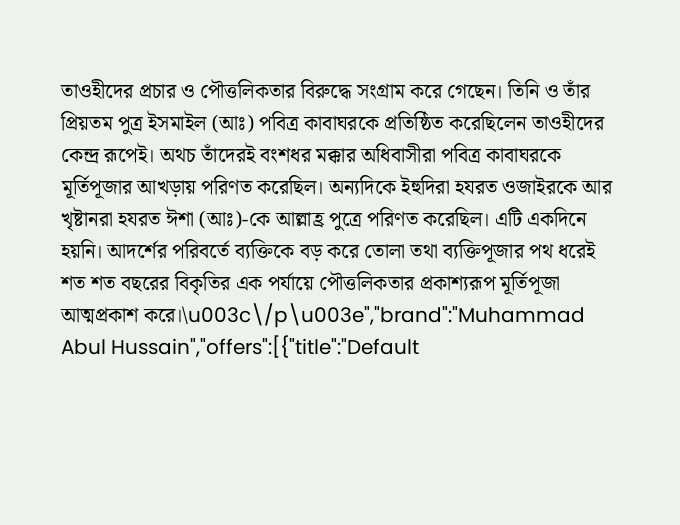তাওহীদের প্রচার ও পৌত্তলিকতার বিরুদ্ধে সংগ্রাম করে গেছেন। তিনি ও তাঁর প্রিয়তম পুত্র ইসমাইল (আঃ) পবিত্র কাবাঘরকে প্রতিষ্ঠিত করেছিলেন তাওহীদের কেন্দ্র রূপেই। অথচ তাঁদেরই বংশধর মক্কার অধিবাসীরা পবিত্র কাবাঘরকে মূর্তিপূজার আখড়ায় পরিণত করেছিল। অন্যদিকে ইহুদিরা হযরত ওজাইরকে আর খৃষ্টানরা হযরত ঈশা (আঃ)-কে আল্লাহ্র পুত্রে পরিণত করেছিল। এটি একদিনে হয়নি। আদর্শের পরিবর্তে ব্যক্তিকে বড় করে তোলা তথা ব্যক্তিপূজার পথ ধরেই শত শত বছরের বিকৃতির এক পর্যায়ে পৌত্তলিকতার প্রকাশ্যরূপ মূর্তিপূজা আত্মপ্রকাশ করে।\u003c\/p\u003e","brand":"Muhammad Abul Hussain","offers":[{"title":"Default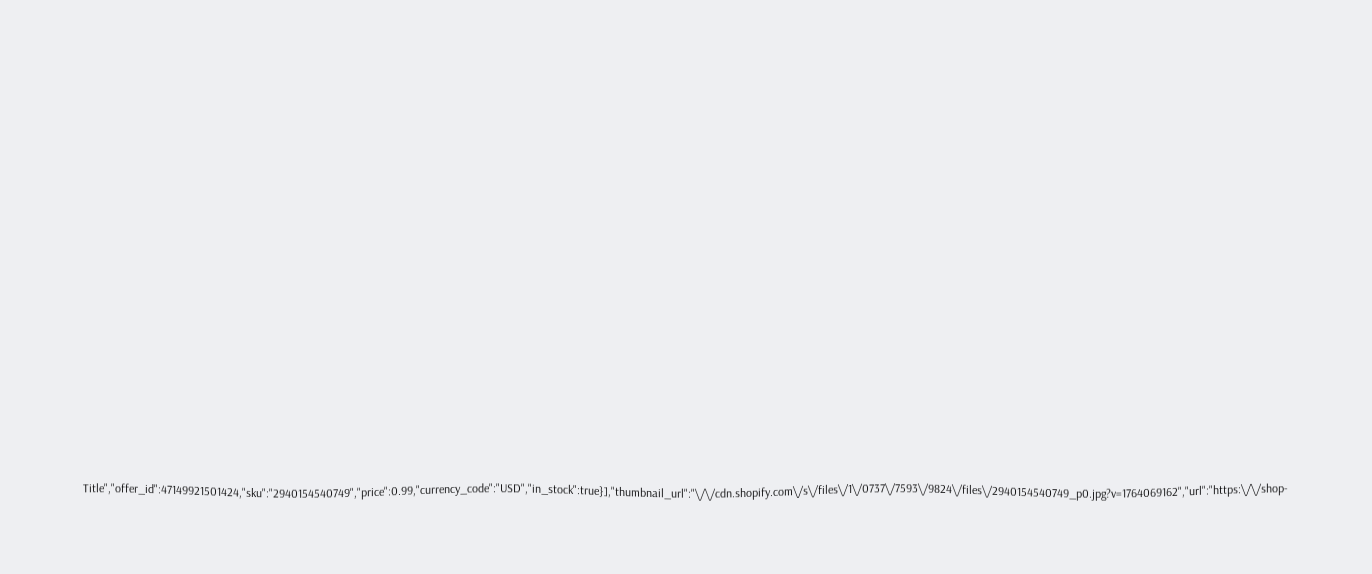Title","offer_id":47149921501424,"sku":"2940154540749","price":0.99,"currency_code":"USD","in_stock":true}],"thumbnail_url":"\/\/cdn.shopify.com\/s\/files\/1\/0737\/7593\/9824\/files\/2940154540749_p0.jpg?v=1764069162","url":"https:\/\/shop-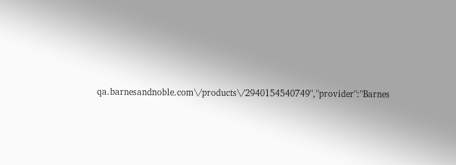qa.barnesandnoble.com\/products\/2940154540749","provider":"Barnes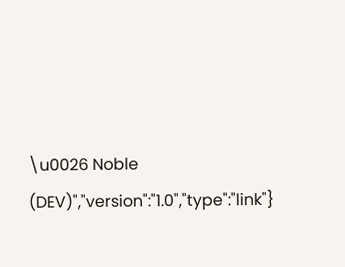\u0026 Noble (DEV)","version":"1.0","type":"link"}